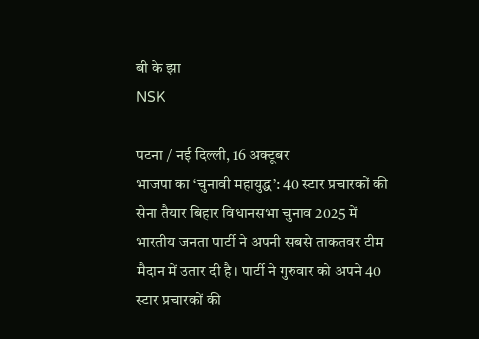बी के झा
NSK

पटना / नई दिल्ली, 16 अक्टूबर
भाजपा का ‘चुनावी महायुद्ध’: 40 स्टार प्रचारकों की सेना तैयार बिहार विधानसभा चुनाव 2025 में भारतीय जनता पार्टी ने अपनी सबसे ताकतवर टीम मैदान में उतार दी है। पार्टी ने गुरुवार को अपने 40 स्टार प्रचारकों की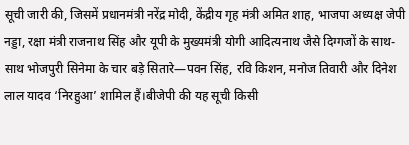सूची जारी की, जिसमें प्रधानमंत्री नरेंद्र मोदी, केंद्रीय गृह मंत्री अमित शाह, भाजपा अध्यक्ष जेपी नड्डा, रक्षा मंत्री राजनाथ सिंह और यूपी के मुख्यमंत्री योगी आदित्यनाथ जैसे दिग्गजों के साथ-साथ भोजपुरी सिनेमा के चार बड़े सितारे—पवन सिंह, रवि किशन, मनोज तिवारी और दिनेश लाल यादव ‘निरहुआ’ शामिल हैं।बीजेपी की यह सूची किसी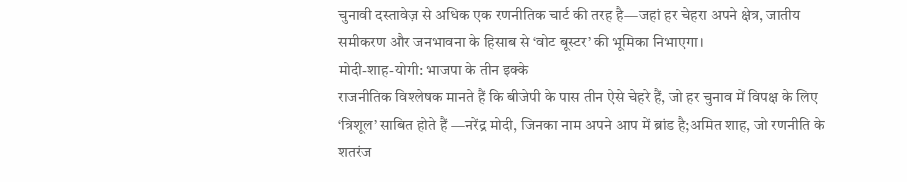चुनावी दस्तावेज़ से अधिक एक रणनीतिक चार्ट की तरह है—जहां हर चेहरा अपने क्षेत्र, जातीय समीकरण और जनभावना के हिसाब से ‘वोट बूस्टर’ की भूमिका निभाएगा।
मोदी-शाह-योगी: भाजपा के तीन इक्के
राजनीतिक विश्लेषक मानते हैं कि बीजेपी के पास तीन ऐसे चेहरे हैं, जो हर चुनाव में विपक्ष के लिए ‘त्रिशूल’ साबित होते हैं —नरेंद्र मोदी, जिनका नाम अपने आप में ब्रांड है;अमित शाह, जो रणनीति के शतरंज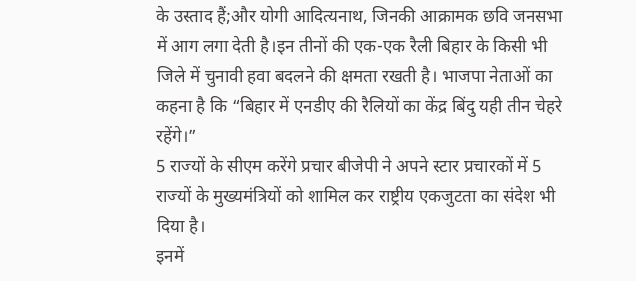के उस्ताद हैं;और योगी आदित्यनाथ, जिनकी आक्रामक छवि जनसभा में आग लगा देती है।इन तीनों की एक-एक रैली बिहार के किसी भी जिले में चुनावी हवा बदलने की क्षमता रखती है। भाजपा नेताओं का कहना है कि “बिहार में एनडीए की रैलियों का केंद्र बिंदु यही तीन चेहरे रहेंगे।”
5 राज्यों के सीएम करेंगे प्रचार बीजेपी ने अपने स्टार प्रचारकों में 5 राज्यों के मुख्यमंत्रियों को शामिल कर राष्ट्रीय एकजुटता का संदेश भी दिया है।
इनमें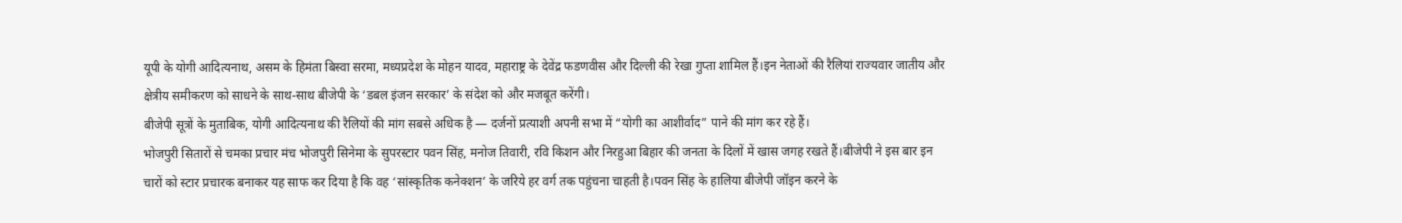यूपी के योगी आदित्यनाथ, असम के हिमंता बिस्वा सरमा, मध्यप्रदेश के मोहन यादव, महाराष्ट्र के देवेंद्र फडणवीस और दिल्ली की रेखा गुप्ता शामिल हैं।इन नेताओं की रैलियां राज्यवार जातीय और क्षेत्रीय समीकरण को साधने के साथ-साथ बीजेपी के ‘डबल इंजन सरकार’ के संदेश को और मजबूत करेंगी।
बीजेपी सूत्रों के मुताबिक, योगी आदित्यनाथ की रैलियों की मांग सबसे अधिक है — दर्जनों प्रत्याशी अपनी सभा में “योगी का आशीर्वाद” पाने की मांग कर रहे हैं।
भोजपुरी सितारों से चमका प्रचार मंच भोजपुरी सिनेमा के सुपरस्टार पवन सिंह, मनोज तिवारी, रवि किशन और निरहुआ बिहार की जनता के दिलों में खास जगह रखते हैं।बीजेपी ने इस बार इन चारों को स्टार प्रचारक बनाकर यह साफ कर दिया है कि वह ‘सांस्कृतिक कनेक्शन’ के जरिये हर वर्ग तक पहुंचना चाहती है।पवन सिंह के हालिया बीजेपी जॉइन करने के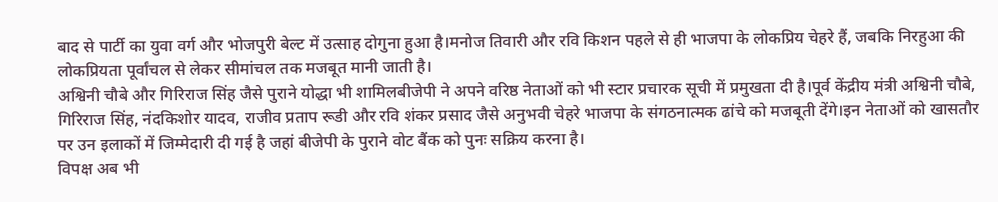बाद से पार्टी का युवा वर्ग और भोजपुरी बेल्ट में उत्साह दोगुना हुआ है।मनोज तिवारी और रवि किशन पहले से ही भाजपा के लोकप्रिय चेहरे हैं, जबकि निरहुआ की लोकप्रियता पूर्वांचल से लेकर सीमांचल तक मजबूत मानी जाती है।
अश्विनी चौबे और गिरिराज सिंह जैसे पुराने योद्धा भी शामिलबीजेपी ने अपने वरिष्ठ नेताओं को भी स्टार प्रचारक सूची में प्रमुखता दी है।पूर्व केंद्रीय मंत्री अश्विनी चौबे, गिरिराज सिंह, नंदकिशोर यादव, राजीव प्रताप रूडी और रवि शंकर प्रसाद जैसे अनुभवी चेहरे भाजपा के संगठनात्मक ढांचे को मजबूती देंगे।इन नेताओं को खासतौर पर उन इलाकों में जिम्मेदारी दी गई है जहां बीजेपी के पुराने वोट बैंक को पुनः सक्रिय करना है।
विपक्ष अब भी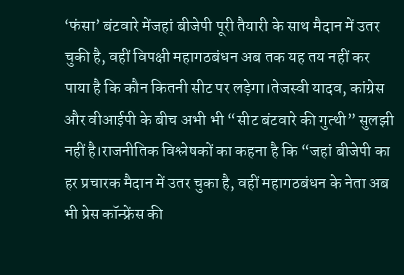‘फंसा’ बंटवारे मेंजहां बीजेपी पूरी तैयारी के साथ मैदान में उतर चुकी है, वहीं विपक्षी महागठबंधन अब तक यह तय नहीं कर पाया है कि कौन कितनी सीट पर लड़ेगा।तेजस्वी यादव, कांग्रेस और वीआईपी के बीच अभी भी “सीट बंटवारे की गुत्थी” सुलझी नहीं है।राजनीतिक विश्लेषकों का कहना है कि “जहां बीजेपी का हर प्रचारक मैदान में उतर चुका है, वहीं महागठबंधन के नेता अब भी प्रेस कॉन्फ्रेंस की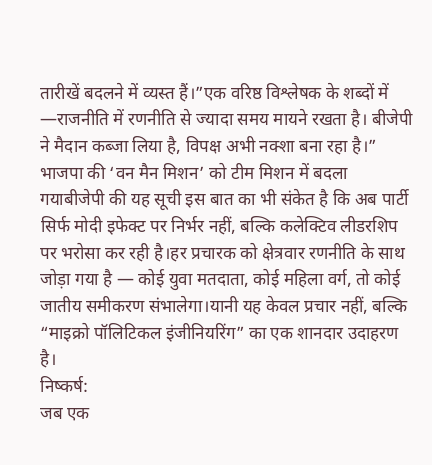तारीखें बदलने में व्यस्त हैं।”एक वरिष्ठ विश्लेषक के शब्दों में —राजनीति में रणनीति से ज्यादा समय मायने रखता है। बीजेपी ने मैदान कब्जा लिया है, विपक्ष अभी नक्शा बना रहा है।”
भाजपा की ‘वन मैन मिशन’ को टीम मिशन में बदला गयाबीजेपी की यह सूची इस बात का भी संकेत है कि अब पार्टी सिर्फ मोदी इफेक्ट पर निर्भर नहीं, बल्कि कलेक्टिव लीडरशिप पर भरोसा कर रही है।हर प्रचारक को क्षेत्रवार रणनीति के साथ जोड़ा गया है — कोई युवा मतदाता, कोई महिला वर्ग, तो कोई जातीय समीकरण संभालेगा।यानी यह केवल प्रचार नहीं, बल्कि “माइक्रो पॉलिटिकल इंजीनियरिंग” का एक शानदार उदाहरण है।
निष्कर्ष:
जब एक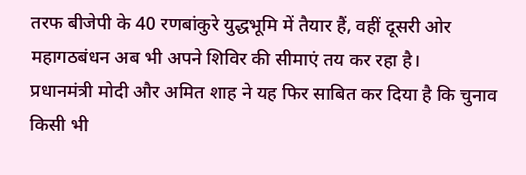तरफ बीजेपी के 40 रणबांकुरे युद्धभूमि में तैयार हैं, वहीं दूसरी ओर महागठबंधन अब भी अपने शिविर की सीमाएं तय कर रहा है।
प्रधानमंत्री मोदी और अमित शाह ने यह फिर साबित कर दिया है कि चुनाव किसी भी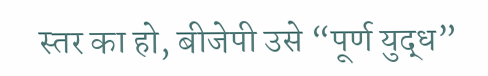स्तर का हो, बीजेपी उसे “पूर्ण युद्ध”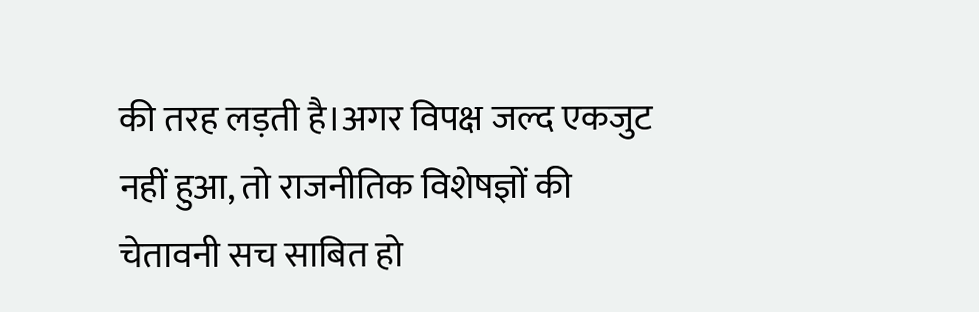की तरह लड़ती है।अगर विपक्ष जल्द एकजुट नहीं हुआ, तो राजनीतिक विशेषज्ञों की चेतावनी सच साबित हो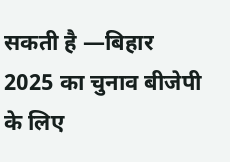सकती है —बिहार 2025 का चुनाव बीजेपी के लिए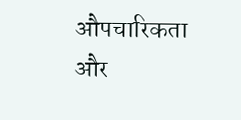औपचारिकता और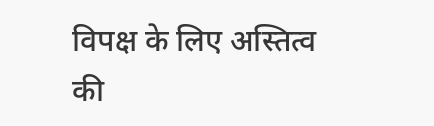विपक्ष के लिए अस्तित्व की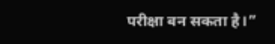परीक्षा बन सकता है।”